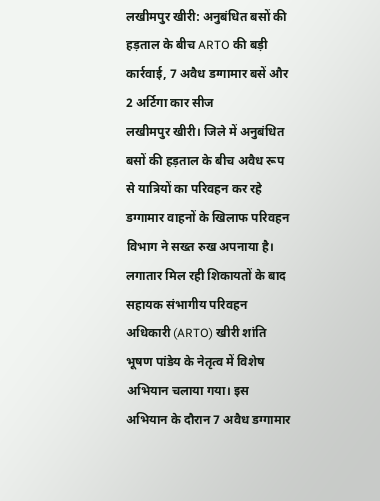लखीमपुर खीरी: अनुबंधित बसों की हड़ताल के बीच ARTO की बड़ी कार्रवाई, 7 अवैध डग्गामार बसें और 2 अर्टिगा कार सीज
लखीमपुर खीरी। जिले में अनुबंधित बसों की हड़ताल के बीच अवैध रूप से यात्रियों का परिवहन कर रहे डग्गामार वाहनों के खिलाफ परिवहन विभाग ने सख्त रुख अपनाया है। लगातार मिल रही शिकायतों के बाद सहायक संभागीय परिवहन अधिकारी (ARTO) खीरी शांति भूषण पांडेय के नेतृत्व में विशेष अभियान चलाया गया। इस अभियान के दौरान 7 अवैध डग्गामार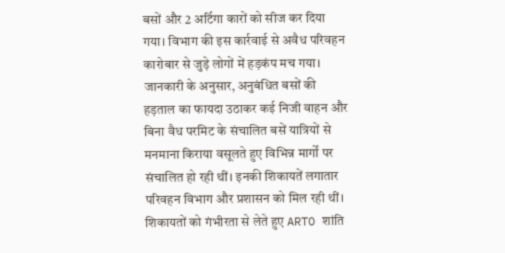बसों और 2 अर्टिगा कारों को सीज कर दिया गया। विभाग की इस कार्रवाई से अवैध परिवहन कारोबार से जुड़े लोगों में हड़कंप मच गया।
जानकारी के अनुसार, अनुबंधित बसों की हड़ताल का फायदा उठाकर कई निजी वाहन और बिना वैध परमिट के संचालित बसें यात्रियों से मनमाना किराया वसूलते हुए विभिन्न मार्गों पर संचालित हो रही थीं। इनकी शिकायतें लगातार परिवहन विभाग और प्रशासन को मिल रही थीं। शिकायतों को गंभीरता से लेते हुए ARTO शांति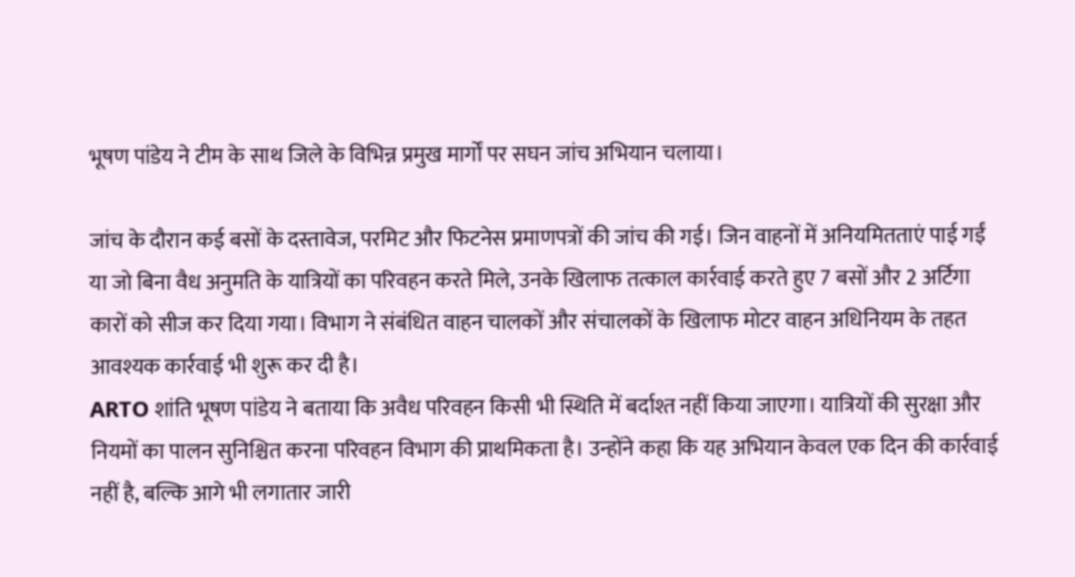भूषण पांडेय ने टीम के साथ जिले के विभिन्न प्रमुख मार्गों पर सघन जांच अभियान चलाया।

जांच के दौरान कई बसों के दस्तावेज, परमिट और फिटनेस प्रमाणपत्रों की जांच की गई। जिन वाहनों में अनियमितताएं पाई गईं या जो बिना वैध अनुमति के यात्रियों का परिवहन करते मिले, उनके खिलाफ तत्काल कार्रवाई करते हुए 7 बसों और 2 अर्टिगा कारों को सीज कर दिया गया। विभाग ने संबंधित वाहन चालकों और संचालकों के खिलाफ मोटर वाहन अधिनियम के तहत आवश्यक कार्रवाई भी शुरू कर दी है।
ARTO शांति भूषण पांडेय ने बताया कि अवैध परिवहन किसी भी स्थिति में बर्दाश्त नहीं किया जाएगा। यात्रियों की सुरक्षा और नियमों का पालन सुनिश्चित करना परिवहन विभाग की प्राथमिकता है। उन्होंने कहा कि यह अभियान केवल एक दिन की कार्रवाई नहीं है, बल्कि आगे भी लगातार जारी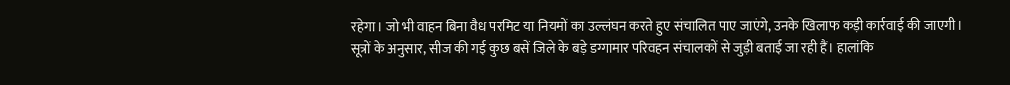रहेगा। जो भी वाहन बिना वैध परमिट या नियमों का उल्लंघन करते हुए संचालित पाए जाएंगे, उनके खिलाफ कड़ी कार्रवाई की जाएगी।
सूत्रों के अनुसार, सीज की गई कुछ बसें जिले के बड़े डग्गामार परिवहन संचालकों से जुड़ी बताई जा रही हैं। हालांकि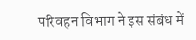परिवहन विभाग ने इस संबंध में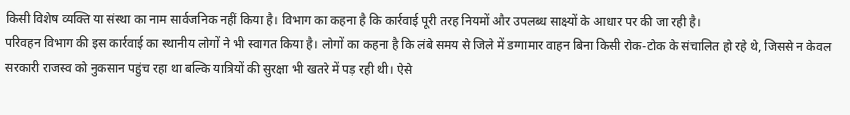किसी विशेष व्यक्ति या संस्था का नाम सार्वजनिक नहीं किया है। विभाग का कहना है कि कार्रवाई पूरी तरह नियमों और उपलब्ध साक्ष्यों के आधार पर की जा रही है।
परिवहन विभाग की इस कार्रवाई का स्थानीय लोगों ने भी स्वागत किया है। लोगों का कहना है कि लंबे समय से जिले में डग्गामार वाहन बिना किसी रोक-टोक के संचालित हो रहे थे, जिससे न केवल सरकारी राजस्व को नुकसान पहुंच रहा था बल्कि यात्रियों की सुरक्षा भी खतरे में पड़ रही थी। ऐसे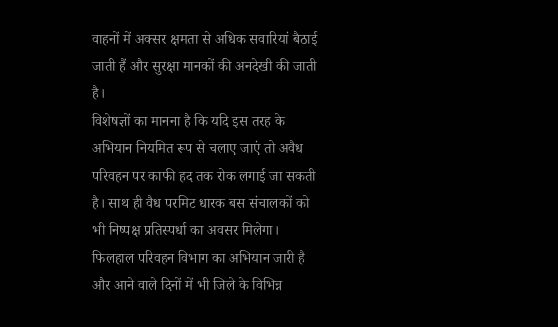वाहनों में अक्सर क्षमता से अधिक सवारियां बैठाई जाती हैं और सुरक्षा मानकों की अनदेखी की जाती है।
विशेषज्ञों का मानना है कि यदि इस तरह के अभियान नियमित रूप से चलाए जाएं तो अवैध परिवहन पर काफी हद तक रोक लगाई जा सकती है। साथ ही वैध परमिट धारक बस संचालकों को भी निष्पक्ष प्रतिस्पर्धा का अवसर मिलेगा।
फिलहाल परिवहन विभाग का अभियान जारी है और आने वाले दिनों में भी जिले के विभिन्न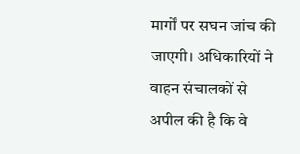मार्गों पर सघन जांच की जाएगी। अधिकारियों ने वाहन संचालकों से अपील की है कि वे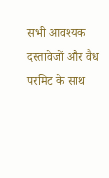सभी आवश्यक दस्तावेजों और वैध परमिट के साथ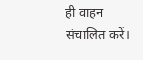ही वाहन संचालित करें।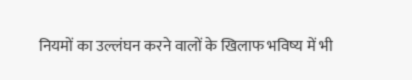नियमों का उल्लंघन करने वालों के खिलाफ भविष्य में भी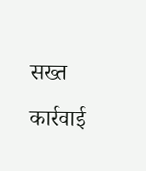सख्त कार्रवाई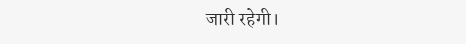जारी रहेगी।